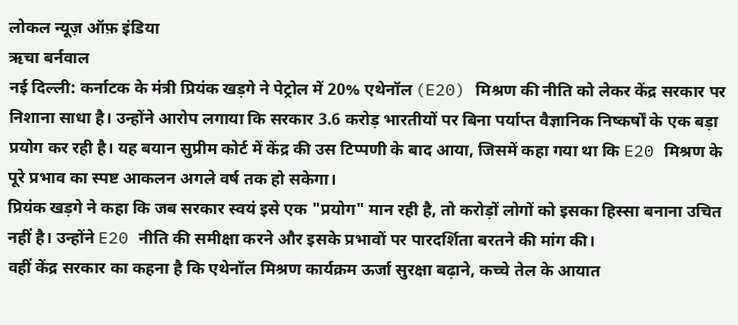लोकल न्यूज़ ऑफ़ इंडिया
ऋचा बर्नवाल
नई दिल्ली: कर्नाटक के मंत्री प्रियंक खड़गे ने पेट्रोल में 20% एथेनॉल (E20) मिश्रण की नीति को लेकर केंद्र सरकार पर निशाना साधा है। उन्होंने आरोप लगाया कि सरकार 3.6 करोड़ भारतीयों पर बिना पर्याप्त वैज्ञानिक निष्कर्षों के एक बड़ा प्रयोग कर रही है। यह बयान सुप्रीम कोर्ट में केंद्र की उस टिप्पणी के बाद आया, जिसमें कहा गया था कि E20 मिश्रण के पूरे प्रभाव का स्पष्ट आकलन अगले वर्ष तक हो सकेगा।
प्रियंक खड़गे ने कहा कि जब सरकार स्वयं इसे एक "प्रयोग" मान रही है, तो करोड़ों लोगों को इसका हिस्सा बनाना उचित नहीं है। उन्होंने E20 नीति की समीक्षा करने और इसके प्रभावों पर पारदर्शिता बरतने की मांग की।
वहीं केंद्र सरकार का कहना है कि एथेनॉल मिश्रण कार्यक्रम ऊर्जा सुरक्षा बढ़ाने, कच्चे तेल के आयात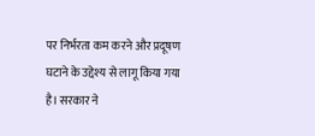पर निर्भरता कम करने और प्रदूषण घटाने के उद्देश्य से लागू किया गया है। सरकार ने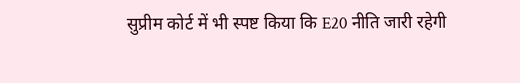सुप्रीम कोर्ट में भी स्पष्ट किया कि E20 नीति जारी रहेगी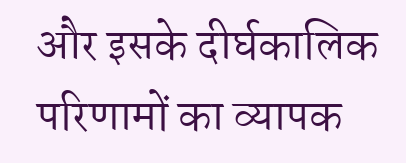और इसके दीर्घकालिक परिणामों का व्यापक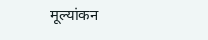मूल्यांकन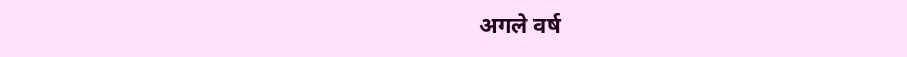अगले वर्ष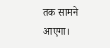तक सामने आएगा।